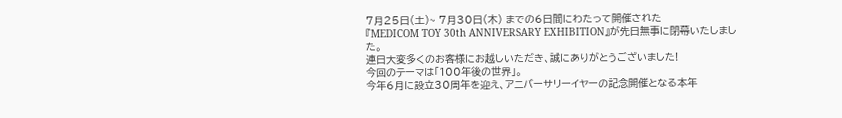7月25日(土)~ 7月30日(木) までの6日間にわたって開催された
『MEDICOM TOY 30th ANNIVERSARY EXHIBITION』が先日無事に閉幕いたしました。
連日大変多くのお客様にお越しいただき、誠にありがとうございました!
今回のテーマは「100年後の世界」。
今年6月に設立30周年を迎え、アニバーサリーイヤーの記念開催となる本年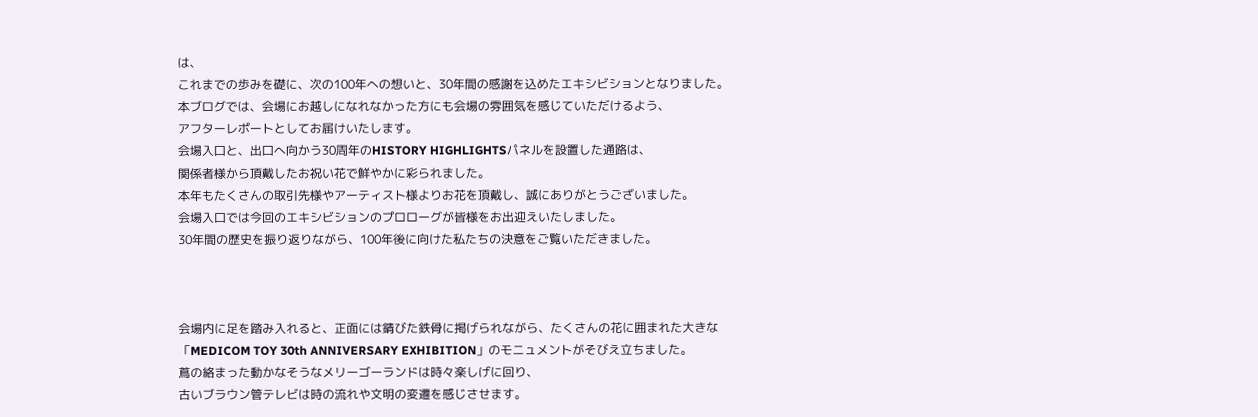は、
これまでの歩みを礎に、次の100年への想いと、30年間の感謝を込めたエキシビションとなりました。
本ブログでは、会場にお越しになれなかった方にも会場の雰囲気を感じていただけるよう、
アフターレポートとしてお届けいたします。
会場入口と、出口へ向かう30周年のHISTORY HIGHLIGHTSパネルを設置した通路は、
関係者様から頂戴したお祝い花で鮮やかに彩られました。
本年もたくさんの取引先様やアーティスト様よりお花を頂戴し、誠にありがとうございました。
会場入口では今回のエキシビションのプロローグが皆様をお出迎えいたしました。
30年間の歴史を振り返りながら、100年後に向けた私たちの決意をご覧いただきました。



会場内に足を踏み入れると、正面には錆びた鉄骨に掲げられながら、たくさんの花に囲まれた大きな
「MEDICOM TOY 30th ANNIVERSARY EXHIBITION」のモニュメントがそびえ立ちました。
蔦の絡まった動かなそうなメリーゴーランドは時々楽しげに回り、
古いブラウン管テレビは時の流れや文明の変遷を感じさせます。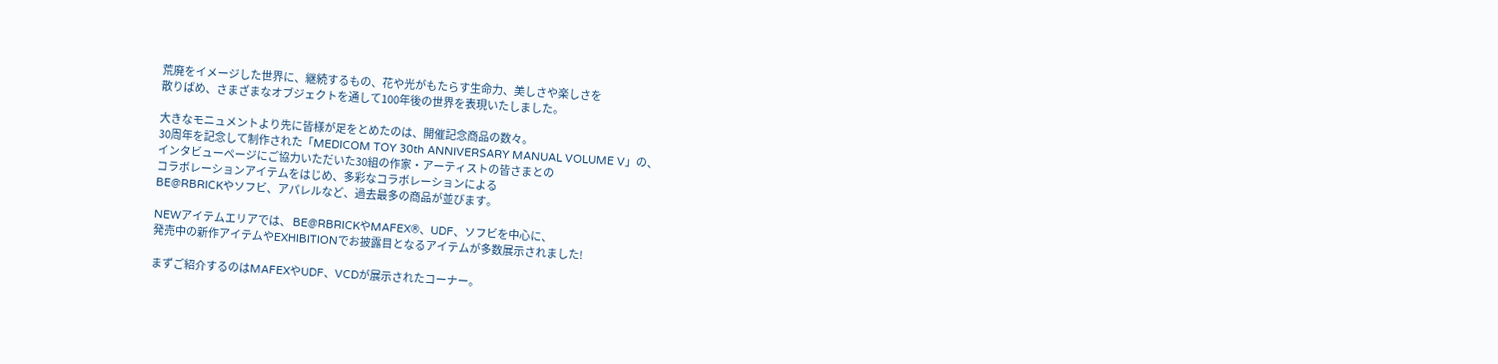荒廃をイメージした世界に、継続するもの、花や光がもたらす生命力、美しさや楽しさを
散りばめ、さまざまなオブジェクトを通して100年後の世界を表現いたしました。

大きなモニュメントより先に皆様が足をとめたのは、開催記念商品の数々。
30周年を記念して制作された「MEDICOM TOY 30th ANNIVERSARY MANUAL VOLUME V」の、
インタビューページにご協力いただいた30組の作家・アーティストの皆さまとの
コラボレーションアイテムをはじめ、多彩なコラボレーションによる
BE@RBRICKやソフビ、アパレルなど、過去最多の商品が並びます。

NEWアイテムエリアでは、 BE@RBRICKやMAFEX®、UDF、ソフビを中心に、
発売中の新作アイテムやEXHIBITIONでお披露目となるアイテムが多数展示されました!

まずご紹介するのはMAFEXやUDF、VCDが展示されたコーナー。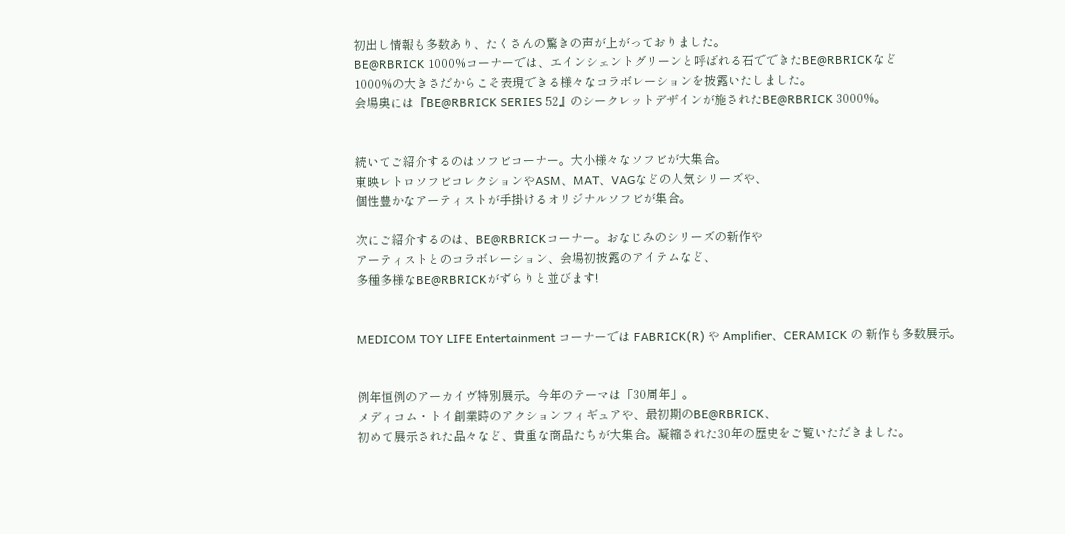初出し情報も多数あり、たくさんの驚きの声が上がっておりました。
BE@RBRICK 1000%コーナーでは、エインシェントグリーンと呼ばれる石でできたBE@RBRICKなど
1000%の大きさだからこそ表現できる様々なコラボレーションを披露いたしました。
会場奥には『BE@RBRICK SERIES 52』のシークレットデザインが施されたBE@RBRICK 3000%。


続いてご紹介するのはソフビコーナー。大小様々なソフビが大集合。
東映レトロソフビコレクションやASM、MAT、VAGなどの人気シリーズや、
個性豊かなアーティストが手掛けるオリジナルソフビが集合。

次にご紹介するのは、BE@RBRICKコーナー。おなじみのシリーズの新作や
アーティストとのコラボレーション、会場初披露のアイテムなど、
多種多様なBE@RBRICKがずらりと並びます!


MEDICOM TOY LIFE Entertainment コーナーでは FABRICK(R) や Amplifier、CERAMICK の 新作も多数展示。


例年恒例のアーカイヴ特別展示。今年のテーマは「30周年」。
メディコム・トイ創業時のアクションフィギュアや、最初期のBE@RBRICK、
初めて展示された品々など、貴重な商品たちが大集合。凝縮された30年の歴史をご覧いただきました。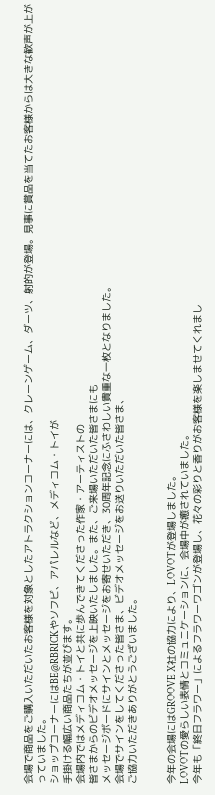会場で商品をご購入いただいたお客様を対象としたアトラクションコーナーには、クレーンゲーム、ダーツ、射的が登場。見事に賞品を当てたお客様からは大きな歓声が上がっていました。
ショップコーナーにはBE@RBRICKやソフビ、アパレルなど、メディコム・トイが
手掛ける幅広い商品たちが並びます。
会場内ではメディコム・トイと共に歩んできてくださった作家・アーティストの
皆さまからのビデオメッセージを上映いたしました。また、ご来場いただいた皆さまにも
メッセージボードにサインとメッセージをお寄せいただき、30周年記念にふさわしい貴重な一枚となりました。
会場でサインをしてくださった皆さま、ビデオメッセージをお送りいただいた皆さま、
ご協力いただきありがとうございました。


今年の会場にはGROOVE X社の協力により、LOVOTが登場しました。
LOVOTの愛らしい表情とコミュニケーションに、会場中が癒されていました。
今年も「終日フラワー」によるフラワーワゴンが登場し、花々の彩りと香りがお客様を楽しませてくれまし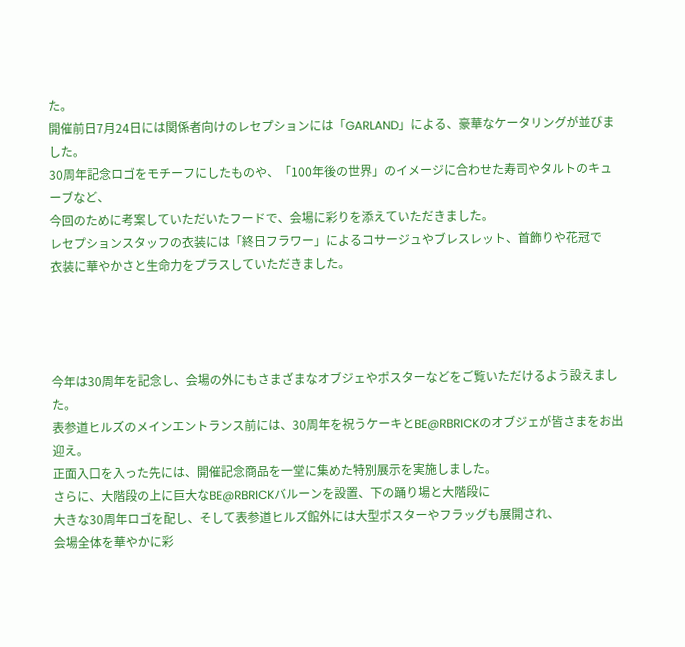た。
開催前日7月24日には関係者向けのレセプションには「GARLAND」による、豪華なケータリングが並びました。
30周年記念ロゴをモチーフにしたものや、「100年後の世界」のイメージに合わせた寿司やタルトのキューブなど、
今回のために考案していただいたフードで、会場に彩りを添えていただきました。
レセプションスタッフの衣装には「終日フラワー」によるコサージュやブレスレット、首飾りや花冠で
衣装に華やかさと生命力をプラスしていただきました。




今年は30周年を記念し、会場の外にもさまざまなオブジェやポスターなどをご覧いただけるよう設えました。
表参道ヒルズのメインエントランス前には、30周年を祝うケーキとBE@RBRICKのオブジェが皆さまをお出迎え。
正面入口を入った先には、開催記念商品を一堂に集めた特別展示を実施しました。
さらに、大階段の上に巨大なBE@RBRICKバルーンを設置、下の踊り場と大階段に
大きな30周年ロゴを配し、そして表参道ヒルズ館外には大型ポスターやフラッグも展開され、
会場全体を華やかに彩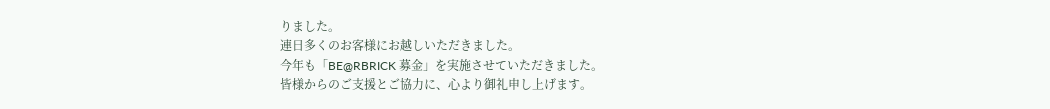りました。
連日多くのお客様にお越しいただきました。
今年も「BE@RBRICK 募金」を実施させていただきました。
皆様からのご支援とご協力に、心より御礼申し上げます。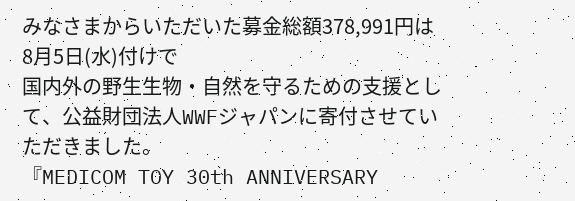みなさまからいただいた募金総額378,991円は 8月5日(水)付けで
国内外の野生生物・自然を守るための支援として、公益財団法人WWFジャパンに寄付させていただきました。
『MEDICOM TOY 30th ANNIVERSARY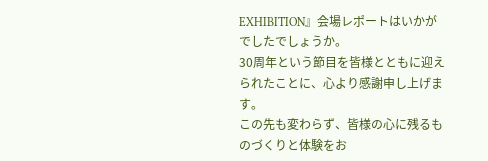EXHIBITION』会場レポートはいかがでしたでしょうか。
30周年という節目を皆様とともに迎えられたことに、心より感謝申し上げます。
この先も変わらず、皆様の心に残るものづくりと体験をお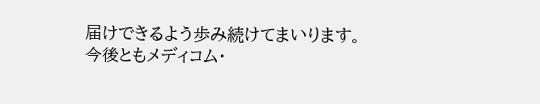届けできるよう歩み続けてまいります。
今後ともメディコム・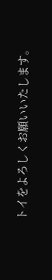トイをよろしくお願いいたします。